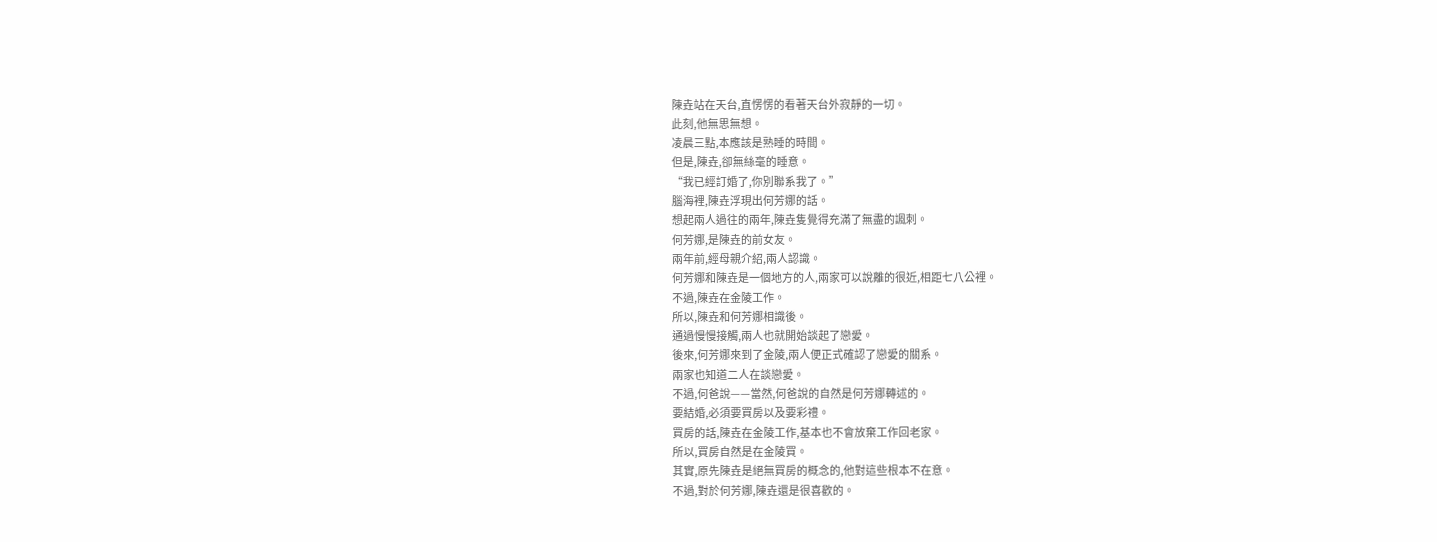陳垚站在天台,直愣愣的看著天台外寂靜的一切。
此刻,他無思無想。
凌晨三點,本應該是熟睡的時間。
但是,陳垚,卻無絲毫的睡意。
“我已經訂婚了,你別聯系我了。”
腦海裡,陳垚浮現出何芳娜的話。
想起兩人過往的兩年,陳垚隻覺得充滿了無盡的諷刺。
何芳娜,是陳垚的前女友。
兩年前,經母親介紹,兩人認識。
何芳娜和陳垚是一個地方的人,兩家可以說離的很近,相距七八公裡。
不過,陳垚在金陵工作。
所以,陳垚和何芳娜相識後。
通過慢慢接觸,兩人也就開始談起了戀愛。
後來,何芳娜來到了金陵,兩人便正式確認了戀愛的關系。
兩家也知道二人在談戀愛。
不過,何爸說——當然,何爸說的自然是何芳娜轉述的。
要結婚,必須要買房以及要彩禮。
買房的話,陳垚在金陵工作,基本也不會放棄工作回老家。
所以,買房自然是在金陵買。
其實,原先陳垚是絕無買房的概念的,他對這些根本不在意。
不過,對於何芳娜,陳垚還是很喜歡的。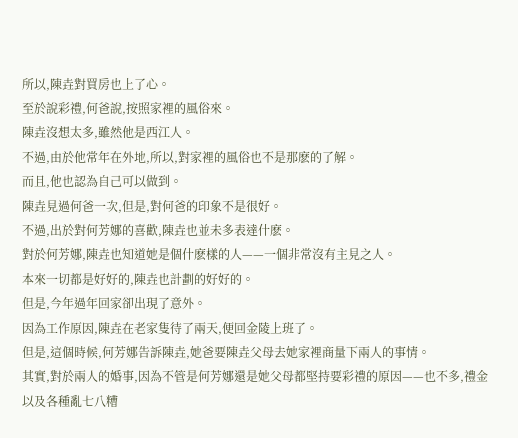所以,陳垚對買房也上了心。
至於說彩禮,何爸說,按照家裡的風俗來。
陳垚沒想太多,雖然他是西江人。
不過,由於他常年在外地,所以,對家裡的風俗也不是那麽的了解。
而且,他也認為自己可以做到。
陳垚見過何爸一次,但是,對何爸的印象不是很好。
不過,出於對何芳娜的喜歡,陳垚也並未多表達什麽。
對於何芳娜,陳垚也知道她是個什麽樣的人——一個非常沒有主見之人。
本來一切都是好好的,陳垚也計劃的好好的。
但是,今年過年回家卻出現了意外。
因為工作原因,陳垚在老家隻待了兩天,便回金陵上班了。
但是,這個時候,何芳娜告訴陳垚,她爸要陳垚父母去她家裡商量下兩人的事情。
其實,對於兩人的婚事,因為不管是何芳娜還是她父母都堅持要彩禮的原因——也不多,禮金以及各種亂七八糟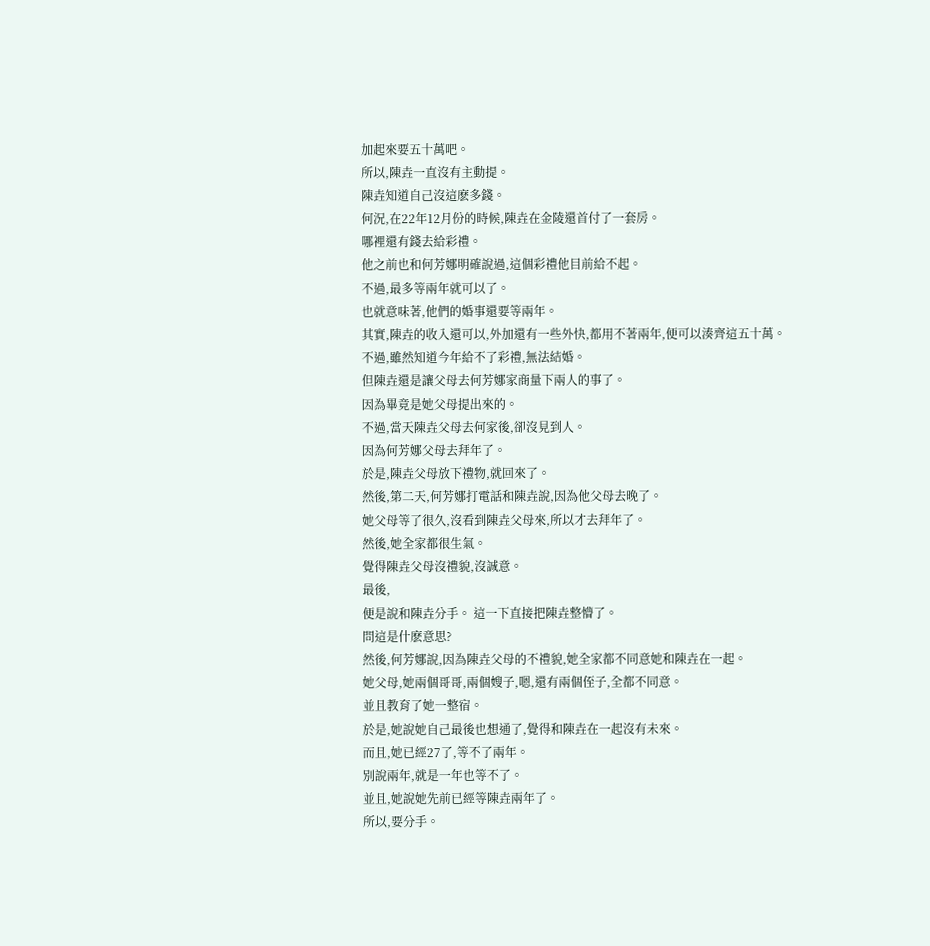加起來要五十萬吧。
所以,陳垚一直沒有主動提。
陳垚知道自己沒這麽多錢。
何況,在22年12月份的時候,陳垚在金陵還首付了一套房。
哪裡還有錢去給彩禮。
他之前也和何芳娜明確說過,這個彩禮他目前給不起。
不過,最多等兩年就可以了。
也就意味著,他們的婚事還要等兩年。
其實,陳垚的收入還可以,外加還有一些外快,都用不著兩年,便可以湊齊這五十萬。
不過,雖然知道今年給不了彩禮,無法結婚。
但陳垚還是讓父母去何芳娜家商量下兩人的事了。
因為畢竟是她父母提出來的。
不過,當天陳垚父母去何家後,卻沒見到人。
因為何芳娜父母去拜年了。
於是,陳垚父母放下禮物,就回來了。
然後,第二天,何芳娜打電話和陳垚說,因為他父母去晚了。
她父母等了很久,沒看到陳垚父母來,所以才去拜年了。
然後,她全家都很生氣。
覺得陳垚父母沒禮貌,沒誠意。
最後,
便是說和陳垚分手。 這一下直接把陳垚整懵了。
問這是什麽意思?
然後,何芳娜說,因為陳垚父母的不禮貌,她全家都不同意她和陳垚在一起。
她父母,她兩個哥哥,兩個嫂子,嗯,還有兩個侄子,全都不同意。
並且教育了她一整宿。
於是,她說她自己最後也想通了,覺得和陳垚在一起沒有未來。
而且,她已經27了,等不了兩年。
別說兩年,就是一年也等不了。
並且,她說她先前已經等陳垚兩年了。
所以,要分手。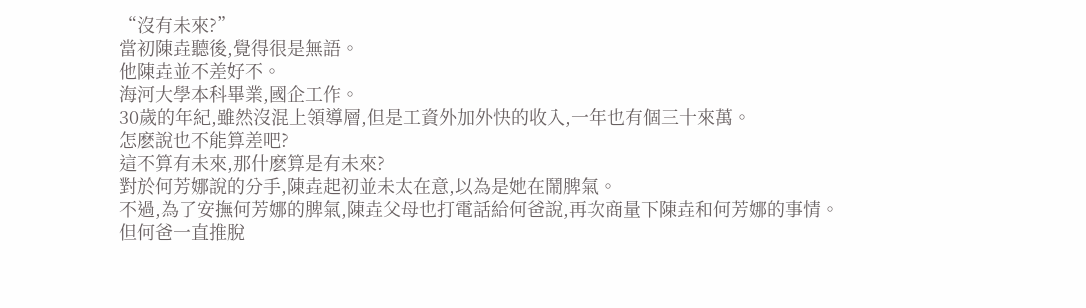“沒有未來?”
當初陳垚聽後,覺得很是無語。
他陳垚並不差好不。
海河大學本科畢業,國企工作。
30歲的年紀,雖然沒混上領導層,但是工資外加外快的收入,一年也有個三十來萬。
怎麽說也不能算差吧?
這不算有未來,那什麽算是有未來?
對於何芳娜說的分手,陳垚起初並未太在意,以為是她在鬧脾氣。
不過,為了安撫何芳娜的脾氣,陳垚父母也打電話給何爸說,再次商量下陳垚和何芳娜的事情。
但何爸一直推脫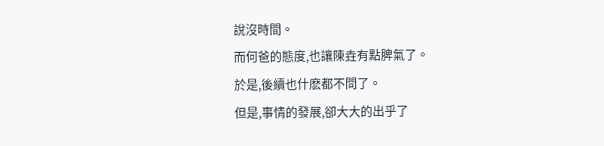說沒時間。
而何爸的態度,也讓陳垚有點脾氣了。
於是,後續也什麽都不問了。
但是,事情的發展,卻大大的出乎了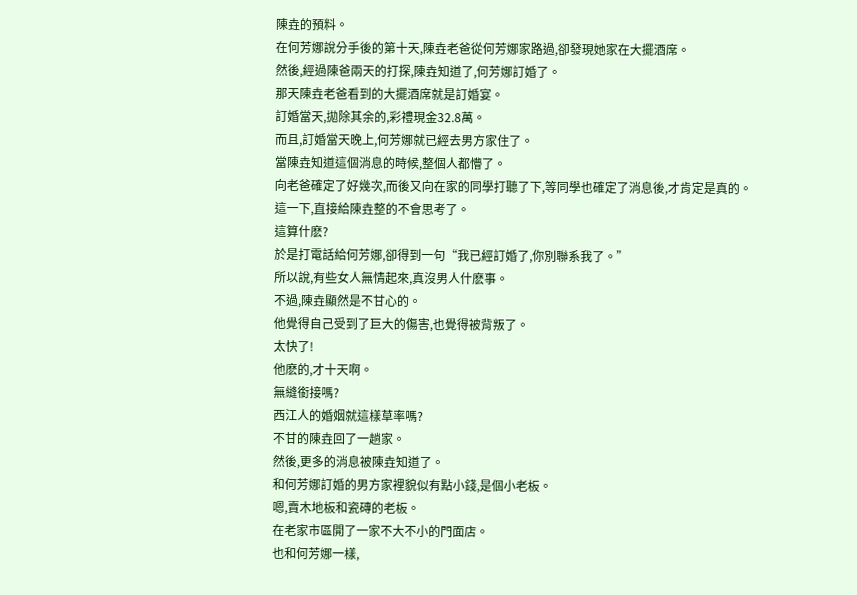陳垚的預料。
在何芳娜說分手後的第十天,陳垚老爸從何芳娜家路過,卻發現她家在大擺酒席。
然後,經過陳爸兩天的打探,陳垚知道了,何芳娜訂婚了。
那天陳垚老爸看到的大擺酒席就是訂婚宴。
訂婚當天,拋除其余的,彩禮現金32.8萬。
而且,訂婚當天晚上,何芳娜就已經去男方家住了。
當陳垚知道這個消息的時候,整個人都懵了。
向老爸確定了好幾次,而後又向在家的同學打聽了下,等同學也確定了消息後,才肯定是真的。
這一下,直接給陳垚整的不會思考了。
這算什麽?
於是打電話給何芳娜,卻得到一句“我已經訂婚了,你別聯系我了。”
所以說,有些女人無情起來,真沒男人什麽事。
不過,陳垚顯然是不甘心的。
他覺得自己受到了巨大的傷害,也覺得被背叛了。
太快了!
他麽的,才十天啊。
無縫銜接嗎?
西江人的婚姻就這樣草率嗎?
不甘的陳垚回了一趟家。
然後,更多的消息被陳垚知道了。
和何芳娜訂婚的男方家裡貌似有點小錢,是個小老板。
嗯,賣木地板和瓷磚的老板。
在老家市區開了一家不大不小的門面店。
也和何芳娜一樣,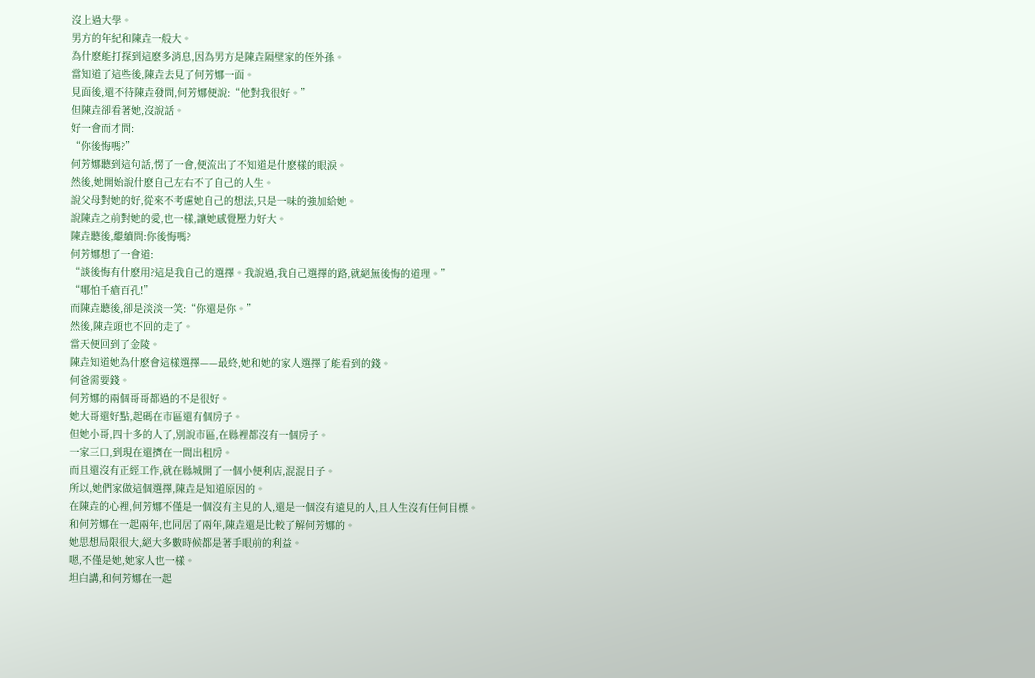沒上過大學。
男方的年紀和陳垚一般大。
為什麽能打探到這麽多消息,因為男方是陳垚隔壁家的侄外孫。
當知道了這些後,陳垚去見了何芳娜一面。
見面後,還不待陳垚發問,何芳娜便說:“他對我很好。”
但陳垚卻看著她,沒說話。
好一會而才問:
“你後悔嗎?”
何芳娜聽到這句話,愣了一會,便流出了不知道是什麽樣的眼淚。
然後,她開始說什麽自己左右不了自己的人生。
說父母對她的好,從來不考慮她自己的想法,只是一味的強加給她。
說陳垚之前對她的愛,也一樣,讓她感覺壓力好大。
陳垚聽後,繼續問:你後悔嗎?
何芳娜想了一會道:
“談後悔有什麽用?這是我自己的選擇。我說過,我自己選擇的路,就絕無後悔的道理。”
“哪怕千瘡百孔!”
而陳垚聽後,卻是淡淡一笑:“你還是你。”
然後,陳垚頭也不回的走了。
當天便回到了金陵。
陳垚知道她為什麽會這樣選擇——最終,她和她的家人選擇了能看到的錢。
何爸需要錢。
何芳娜的兩個哥哥都過的不是很好。
她大哥還好點,起碼在市區還有個房子。
但她小哥,四十多的人了,別說市區,在縣裡都沒有一個房子。
一家三口,到現在還擠在一間出租房。
而且還沒有正經工作,就在縣城開了一個小便利店,混混日子。
所以,她們家做這個選擇,陳垚是知道原因的。
在陳垚的心裡,何芳娜不僅是一個沒有主見的人,還是一個沒有遠見的人,且人生沒有任何目標。
和何芳娜在一起兩年,也同居了兩年,陳垚還是比較了解何芳娜的。
她思想局限很大,絕大多數時候都是著手眼前的利益。
嗯,不僅是她,她家人也一樣。
坦白講,和何芳娜在一起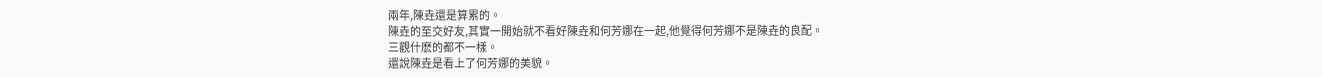兩年,陳垚還是算累的。
陳垚的至交好友,其實一開始就不看好陳垚和何芳娜在一起,他覺得何芳娜不是陳垚的良配。
三觀什麽的都不一樣。
還說陳垚是看上了何芳娜的美貌。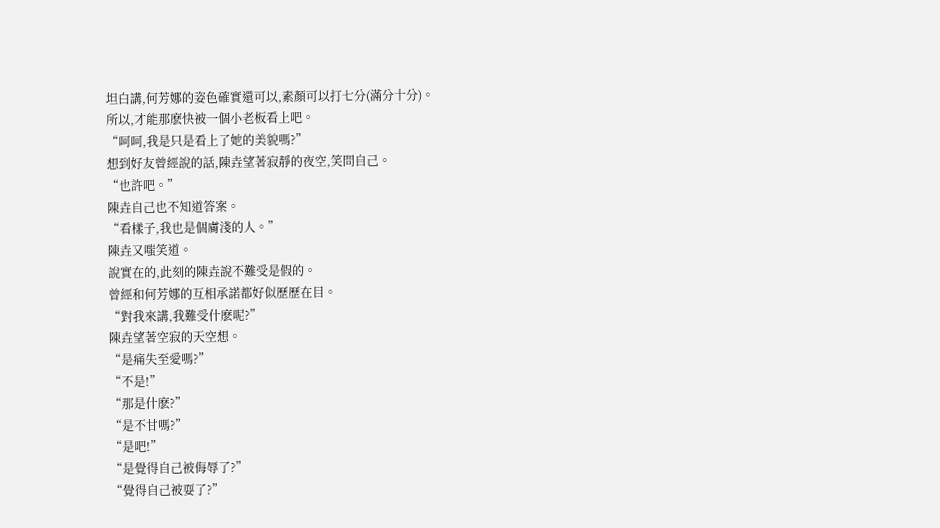坦白講,何芳娜的姿色確實還可以,素顏可以打七分(滿分十分)。
所以,才能那麽快被一個小老板看上吧。
“呵呵,我是只是看上了她的美貌嗎?”
想到好友曾經說的話,陳垚望著寂靜的夜空,笑問自己。
“也許吧。”
陳垚自己也不知道答案。
“看樣子,我也是個膚淺的人。”
陳垚又嗤笑道。
說實在的,此刻的陳垚說不難受是假的。
曾經和何芳娜的互相承諾都好似歷歷在目。
“對我來講,我難受什麽呢?”
陳垚望著空寂的天空想。
“是痛失至愛嗎?”
“不是!”
“那是什麽?”
“是不甘嗎?”
“是吧!”
“是覺得自己被侮辱了?”
“覺得自己被耍了?”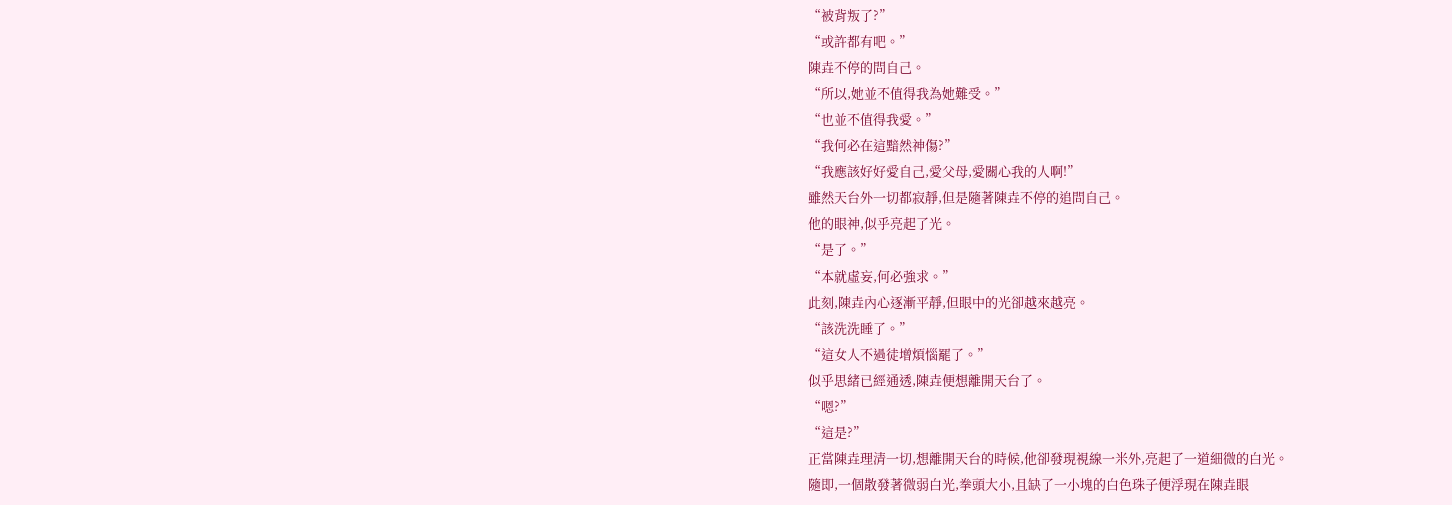“被背叛了?”
“或許都有吧。”
陳垚不停的問自己。
“所以,她並不值得我為她難受。”
“也並不值得我愛。”
“我何必在這黯然神傷?”
“我應該好好愛自己,愛父母,愛關心我的人啊!”
雖然天台外一切都寂靜,但是隨著陳垚不停的追問自己。
他的眼神,似乎亮起了光。
“是了。”
“本就虛妄,何必強求。”
此刻,陳垚內心逐漸平靜,但眼中的光卻越來越亮。
“該洗洗睡了。”
“這女人不過徒增煩惱罷了。”
似乎思緒已經通透,陳垚便想離開天台了。
“嗯?”
“這是?”
正當陳垚理清一切,想離開天台的時候,他卻發現視線一米外,亮起了一道細微的白光。
隨即,一個散發著微弱白光,拳頭大小,且缺了一小塊的白色珠子便浮現在陳垚眼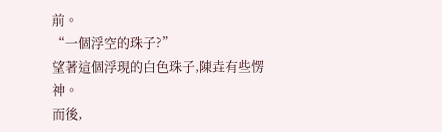前。
“一個浮空的珠子?”
望著這個浮現的白色珠子,陳垚有些愣神。
而後,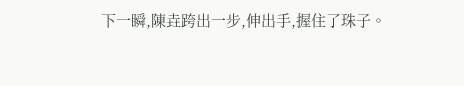下一瞬,陳垚跨出一步,伸出手,握住了珠子。